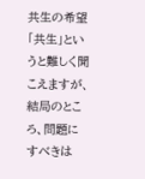共生の希望
「共生」というと難しく聞こえますが、
結局のところ、問題にすべきは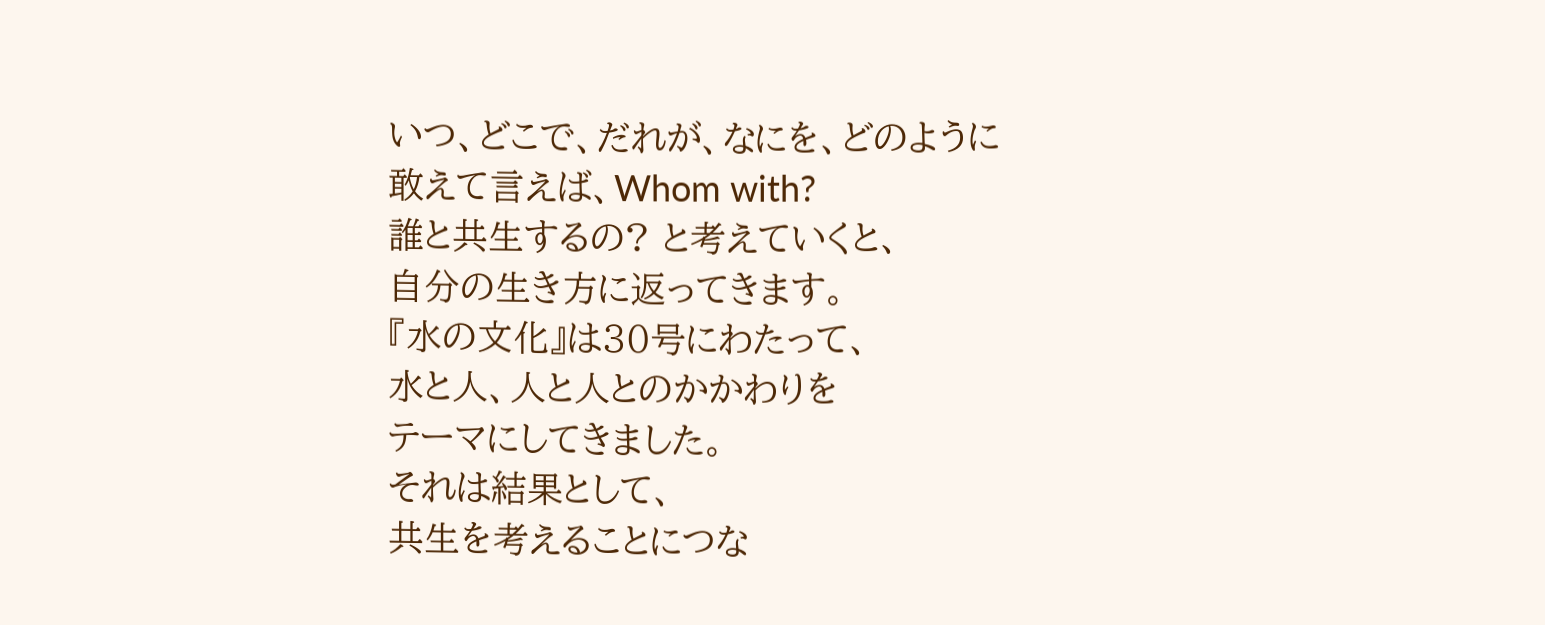いつ、どこで、だれが、なにを、どのように
敢えて言えば、Whom with?
誰と共生するの? と考えていくと、
自分の生き方に返ってきます。
『水の文化』は30号にわたって、
水と人、人と人とのかかわりを
テーマにしてきました。
それは結果として、
共生を考えることにつな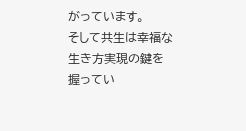がっています。
そして共生は幸福な生き方実現の鍵を
握ってい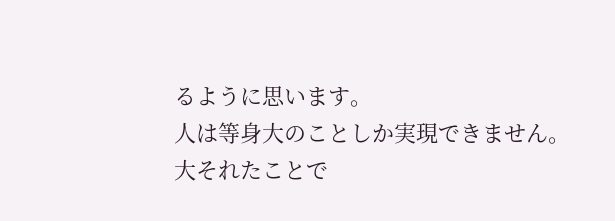るように思います。
人は等身大のことしか実現できません。
大それたことで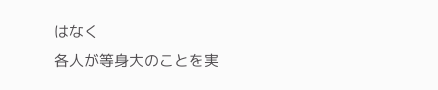はなく
各人が等身大のことを実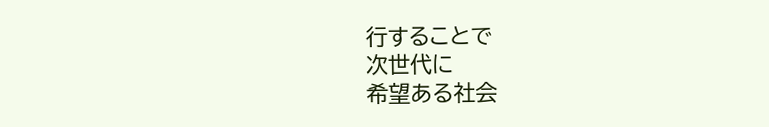行することで
次世代に
希望ある社会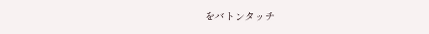をバトンタッチ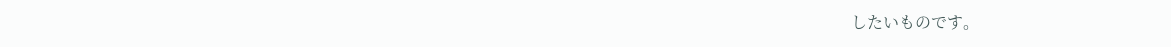したいものです。